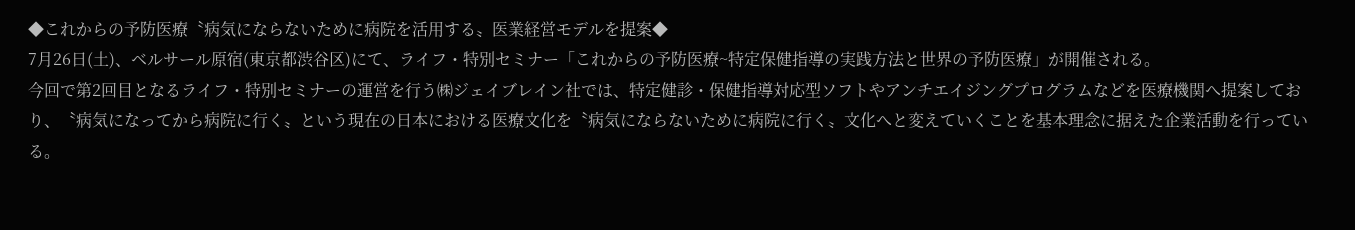◆これからの予防医療〝病気にならないために病院を活用する〟医業経営モデルを提案◆
7月26日(土)、ベルサール原宿(東京都渋谷区)にて、ライフ・特別セミナー「これからの予防医療~特定保健指導の実践方法と世界の予防医療」が開催される。
今回で第2回目となるライフ・特別セミナーの運営を行う㈱ジェイブレイン社では、特定健診・保健指導対応型ソフトやアンチエイジングプログラムなどを医療機関へ提案しており、〝病気になってから病院に行く〟という現在の日本における医療文化を〝病気にならないために病院に行く〟文化へと変えていくことを基本理念に据えた企業活動を行っている。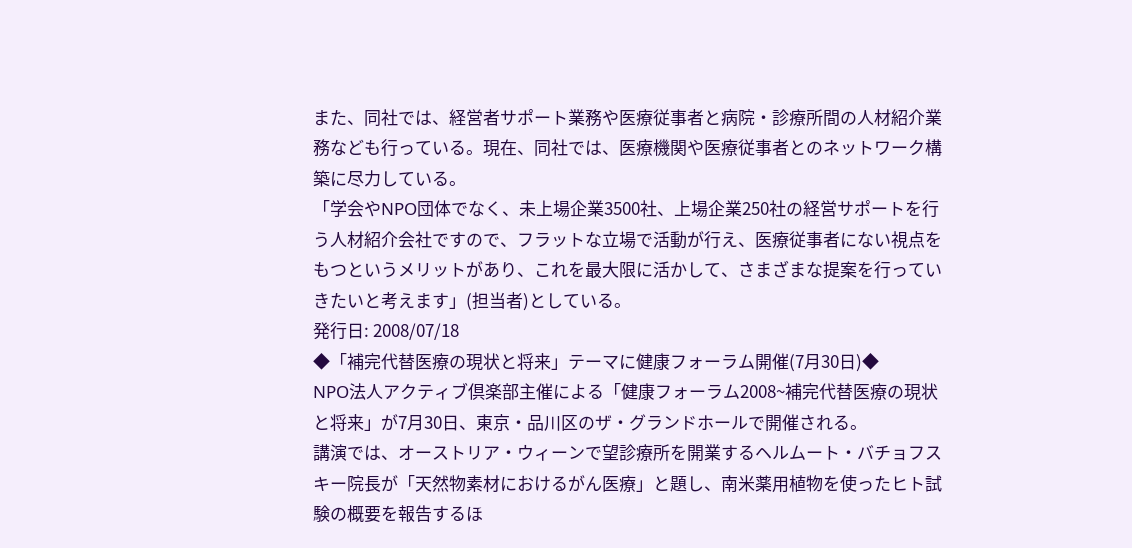また、同社では、経営者サポート業務や医療従事者と病院・診療所間の人材紹介業務なども行っている。現在、同社では、医療機関や医療従事者とのネットワーク構築に尽力している。
「学会やNPO団体でなく、未上場企業3500社、上場企業250社の経営サポートを行う人材紹介会社ですので、フラットな立場で活動が行え、医療従事者にない視点をもつというメリットがあり、これを最大限に活かして、さまざまな提案を行っていきたいと考えます」(担当者)としている。
発行日: 2008/07/18
◆「補完代替医療の現状と将来」テーマに健康フォーラム開催(7月30日)◆
NPO法人アクティブ倶楽部主催による「健康フォーラム2008~補完代替医療の現状と将来」が7月30日、東京・品川区のザ・グランドホールで開催される。
講演では、オーストリア・ウィーンで望診療所を開業するヘルムート・バチョフスキー院長が「天然物素材におけるがん医療」と題し、南米薬用植物を使ったヒト試験の概要を報告するほ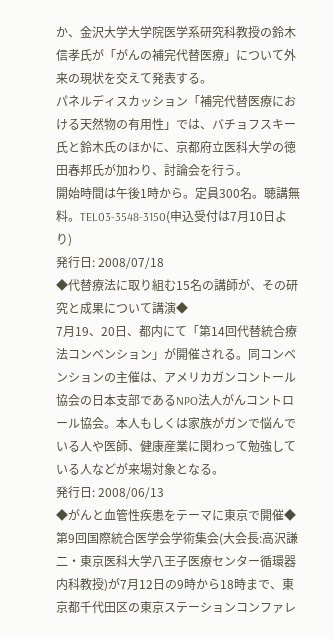か、金沢大学大学院医学系研究科教授の鈴木信孝氏が「がんの補完代替医療」について外来の現状を交えて発表する。
パネルディスカッション「補完代替医療における天然物の有用性」では、バチョフスキー氏と鈴木氏のほかに、京都府立医科大学の徳田春邦氏が加わり、討論会を行う。
開始時間は午後1時から。定員300名。聴講無料。TEL03-3548-3150(申込受付は7月10日より)
発行日: 2008/07/18
◆代替療法に取り組む15名の講師が、その研究と成果について講演◆
7月19、20日、都内にて「第14回代替統合療法コンベンション」が開催される。同コンベンションの主催は、アメリカガンコントール協会の日本支部であるNPO法人がんコントロール協会。本人もしくは家族がガンで悩んでいる人や医師、健康産業に関わって勉強している人などが来場対象となる。
発行日: 2008/06/13
◆がんと血管性疾患をテーマに東京で開催◆
第9回国際統合医学会学術集会(大会長:高沢謙二・東京医科大学八王子医療センター循環器内科教授)が7月12日の9時から18時まで、東京都千代田区の東京ステーションコンファレ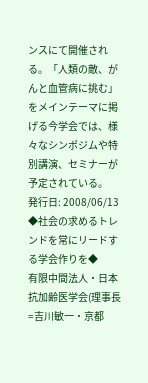ンスにて開催される。「人類の敵、がんと血管病に挑む」をメインテーマに掲げる今学会では、様々なシンポジムや特別講演、セミナーが予定されている。
発行日: 2008/06/13
◆社会の求めるトレンドを常にリードする学会作りを◆
有限中間法人・日本抗加齢医学会(理事長=吉川敏一・京都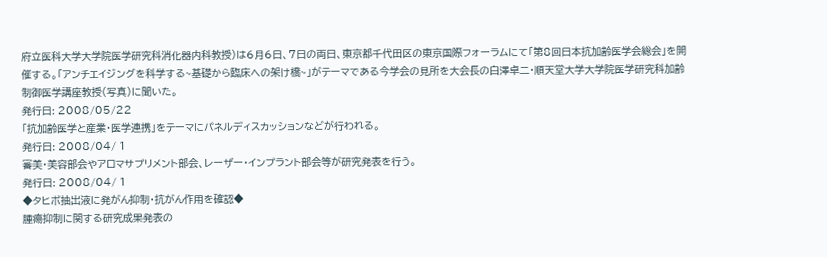府立医科大学大学院医学研究科消化器内科教授)は6月6日、7日の両日、東京都千代田区の東京国際フォーラムにて「第8回日本抗加齢医学会総会」を開催する。「アンチエイジングを科学する~基礎から臨床への架け橋~」がテーマである今学会の見所を大会長の白澤卓二・順天堂大学大学院医学研究科加齢制御医学講座教授(写真)に聞いた。
発行日: 2008/05/22
「抗加齢医学と産業・医学連携」をテーマにパネルディスカッションなどが行われる。
発行日: 2008/04/ 1
審美・美容部会やアロマサプリメント部会、レーザー・インプラント部会等が研究発表を行う。
発行日: 2008/04/ 1
◆タヒボ抽出液に発がん抑制・抗がん作用を確認◆
腫瘍抑制に関する研究成果発表の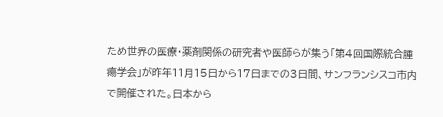ため世界の医療・薬剤関係の研究者や医師らが集う「第4回国際統合腫瘍学会」が昨年11月15日から17日までの3日間、サンフランシスコ市内で開催された。日本から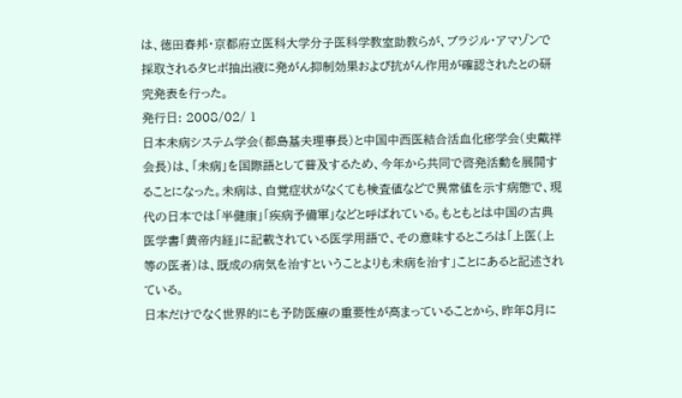は、徳田春邦・京都府立医科大学分子医科学教室助教らが、ブラジル・アマゾンで採取されるタヒボ抽出液に発がん抑制効果および抗がん作用が確認されたとの研究発表を行った。
発行日: 2008/02/ 1
日本未病システム学会(都島基夫理事長)と中国中西医結合活血化瘀学会(史戴祥会長)は、「未病」を国際語として普及するため、今年から共同で啓発活動を展開することになった。未病は、自覚症状がなくても検査値などで異常値を示す病態で、現代の日本では「半健康」「疾病予備軍」などと呼ばれている。もともとは中国の古典医学書「黄帝内経」に記載されている医学用語で、その意味するところは「上医(上等の医者)は、既成の病気を治すということよりも未病を治す」ことにあると記述されている。
日本だけでなく世界的にも予防医療の重要性が高まっていることから、昨年8月に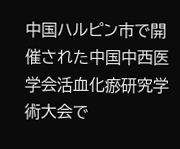中国ハルピン市で開催された中国中西医学会活血化瘀研究学術大会で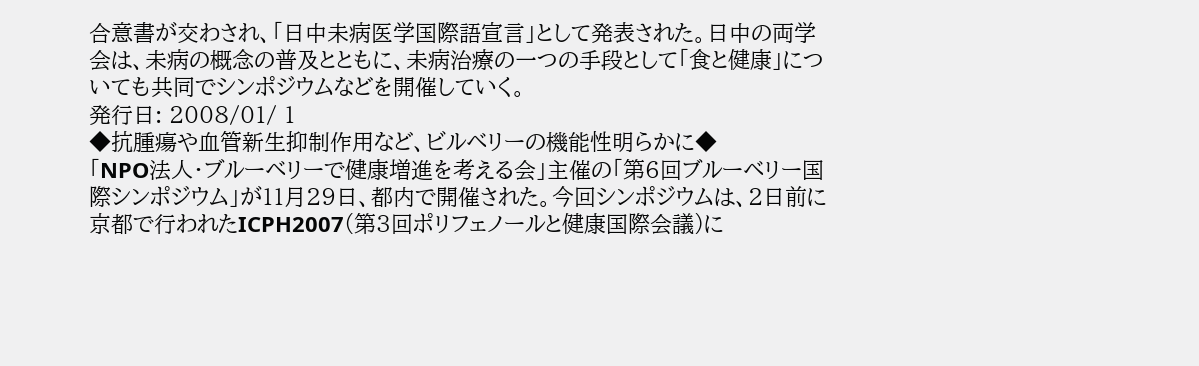合意書が交わされ、「日中未病医学国際語宣言」として発表された。日中の両学会は、未病の概念の普及とともに、未病治療の一つの手段として「食と健康」についても共同でシンポジウムなどを開催していく。
発行日: 2008/01/ 1
◆抗腫瘍や血管新生抑制作用など、ビルベリーの機能性明らかに◆
「NPO法人・ブルーベリーで健康増進を考える会」主催の「第6回ブルーベリー国際シンポジウム」が11月29日、都内で開催された。今回シンポジウムは、2日前に京都で行われたICPH2007(第3回ポリフェノールと健康国際会議)に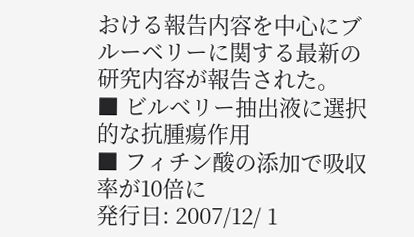おける報告内容を中心にブルーベリーに関する最新の研究内容が報告された。
■ ビルベリー抽出液に選択的な抗腫瘍作用
■ フィチン酸の添加で吸収率が10倍に
発行日: 2007/12/ 1